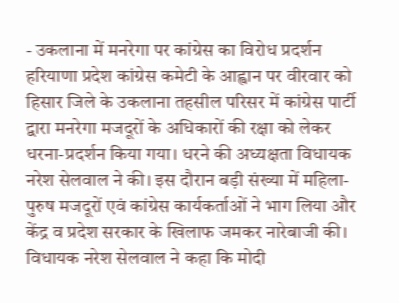- उकलाना में मनरेगा पर कांग्रेस का विरोध प्रदर्शन
हरियाणा प्रदेश कांग्रेस कमेटी के आह्वान पर वीरवार को हिसार जिले के उकलाना तहसील परिसर में कांग्रेस पार्टी द्वारा मनरेगा मजदूरों के अधिकारों की रक्षा को लेकर धरना-प्रदर्शन किया गया। धरने की अध्यक्षता विधायक नरेश सेलवाल ने की। इस दौरान बड़ी संख्या में महिला-पुरुष मजदूरों एवं कांग्रेस कार्यकर्ताओं ने भाग लिया और केंद्र व प्रदेश सरकार के खिलाफ जमकर नारेबाजी की।
विधायक नरेश सेलवाल ने कहा कि मोदी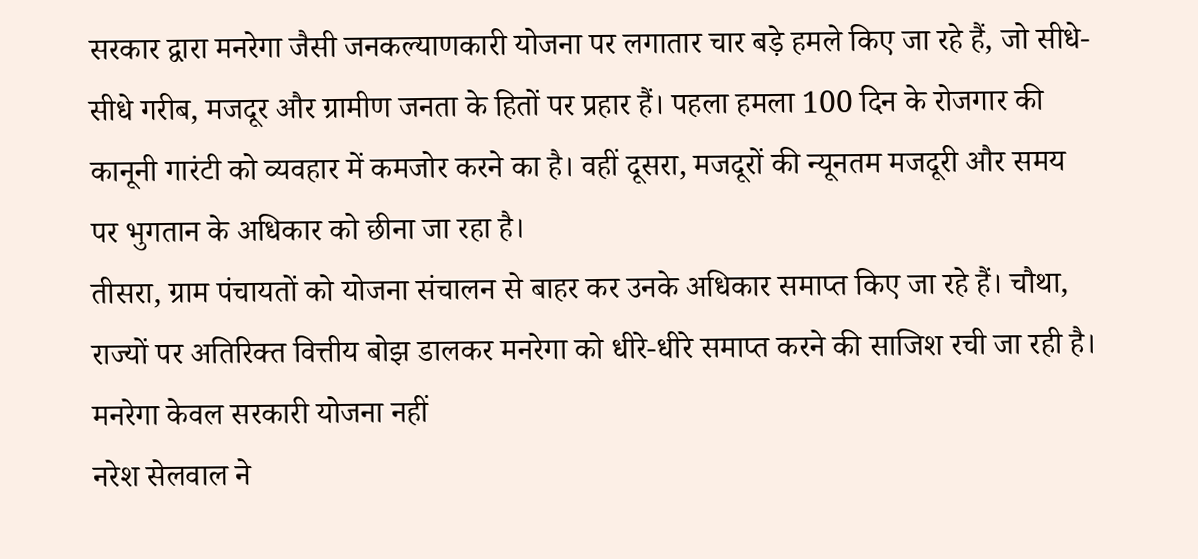सरकार द्वारा मनरेगा जैसी जनकल्याणकारी योजना पर लगातार चार बड़े हमले किए जा रहे हैं, जो सीधे-सीधे गरीब, मजदूर और ग्रामीण जनता के हितों पर प्रहार हैं। पहला हमला 100 दिन के रोजगार की कानूनी गारंटी को व्यवहार में कमजोर करने का है। वहीं दूसरा, मजदूरों की न्यूनतम मजदूरी और समय पर भुगतान के अधिकार को छीना जा रहा है।
तीसरा, ग्राम पंचायतों को योजना संचालन से बाहर कर उनके अधिकार समाप्त किए जा रहे हैं। चौथा, राज्यों पर अतिरिक्त वित्तीय बोझ डालकर मनरेगा को धीरे-धीरे समाप्त करने की साजिश रची जा रही है।
मनरेगा केवल सरकारी योजना नहीं
नरेश सेलवाल ने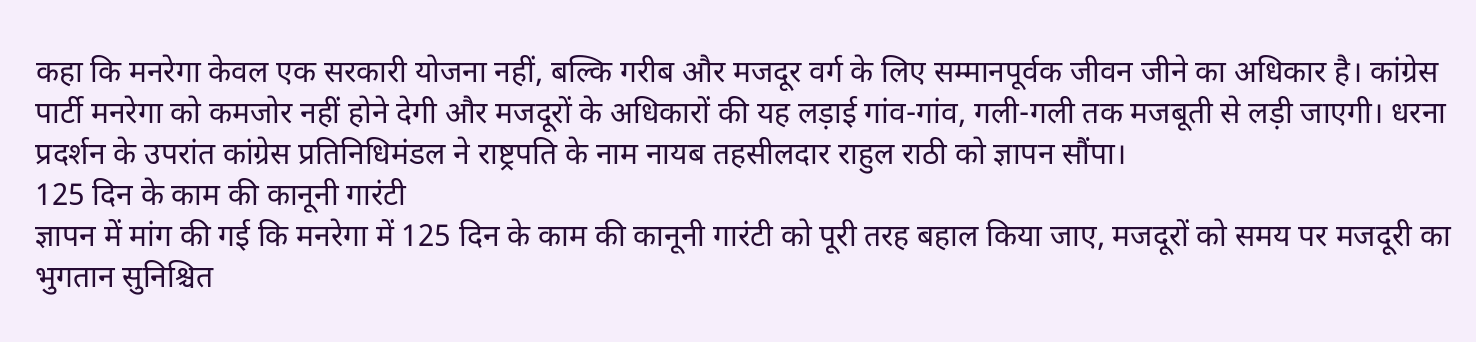कहा कि मनरेगा केवल एक सरकारी योजना नहीं, बल्कि गरीब और मजदूर वर्ग के लिए सम्मानपूर्वक जीवन जीने का अधिकार है। कांग्रेस पार्टी मनरेगा को कमजोर नहीं होने देगी और मजदूरों के अधिकारों की यह लड़ाई गांव-गांव, गली-गली तक मजबूती से लड़ी जाएगी। धरना प्रदर्शन के उपरांत कांग्रेस प्रतिनिधिमंडल ने राष्ट्रपति के नाम नायब तहसीलदार राहुल राठी को ज्ञापन सौंपा।
125 दिन के काम की कानूनी गारंटी
ज्ञापन में मांग की गई कि मनरेगा में 125 दिन के काम की कानूनी गारंटी को पूरी तरह बहाल किया जाए, मजदूरों को समय पर मजदूरी का भुगतान सुनिश्चित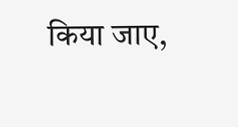किया जाए,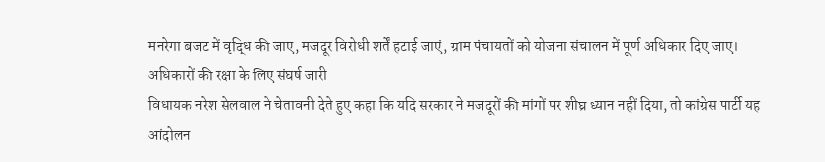मनरेगा बजट में वृद्धि की जाए, मजदूर विरोधी शर्तें हटाई जाएं, ग्राम पंचायतों को योजना संचालन में पूर्ण अधिकार दिए जाए।
अधिकारों की रक्षा के लिए संघर्ष जारी
विधायक नरेश सेलवाल ने चेतावनी देते हुए कहा कि यदि सरकार ने मजदूरों की मांगों पर शीघ्र ध्यान नहीं दिया, तो कांग्रेस पार्टी यह आंदोलन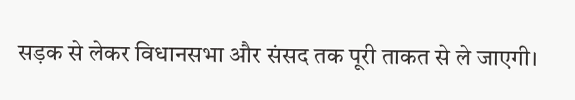सड़क से लेकर विधानसभा और संसद तक पूरी ताकत से ले जाएगी।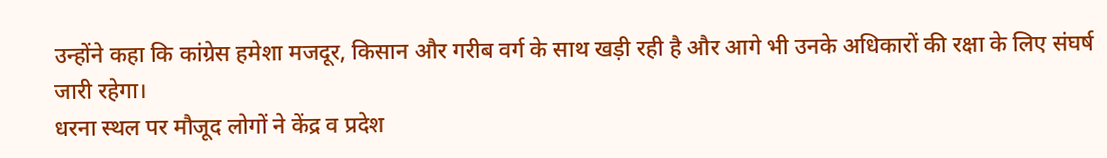उन्होंने कहा कि कांग्रेस हमेशा मजदूर, किसान और गरीब वर्ग के साथ खड़ी रही है और आगे भी उनके अधिकारों की रक्षा के लिए संघर्ष जारी रहेगा।
धरना स्थल पर मौजूद लोगों ने केंद्र व प्रदेश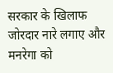सरकार के खिलाफ जोरदार नारे लगाए और मनरेगा को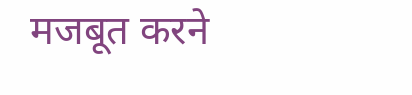मजबूत करने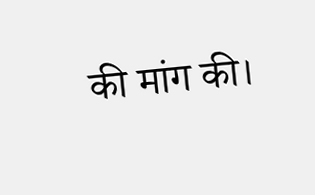की मांग की।